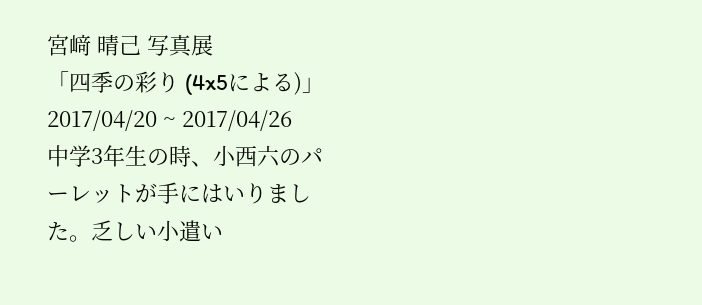宮﨑 晴己 写真展
「四季の彩り (4x5による)」
2017/04/20 ~ 2017/04/26
中学3年生の時、小西六のパーレットが手にはいりました。乏しい小遣い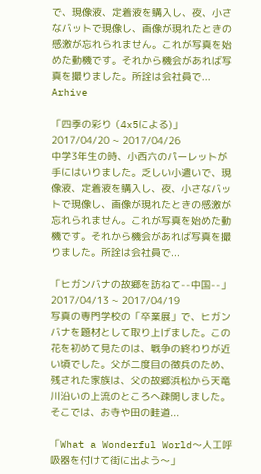で、現像液、定着液を購入し、夜、小さなバットで現像し、画像が現れたときの感激が忘れられません。これが写真を始めた動機です。それから機会があれば写真を撮りました。所詮は会社員で...
Arhive

「四季の彩り (4x5による)」
2017/04/20 ~ 2017/04/26
中学3年生の時、小西六のパーレットが手にはいりました。乏しい小遣いで、現像液、定着液を購入し、夜、小さなバットで現像し、画像が現れたときの感激が忘れられません。これが写真を始めた動機です。それから機会があれば写真を撮りました。所詮は会社員で...

「ヒガンバナの故郷を訪ねて--中国--」
2017/04/13 ~ 2017/04/19
写真の専門学校の「卒業展」で、ヒガンバナを題材として取り上げました。この花を初めて見たのは、戦争の終わりが近い頃でした。父が二度目の徴兵のため、残された家族は、父の故郷浜松から天竜川沿いの上流のところへ疎開しました。そこでは、お寺や田の畦道...

「What a Wonderful World〜人工呼吸器を付けて街に出よう〜」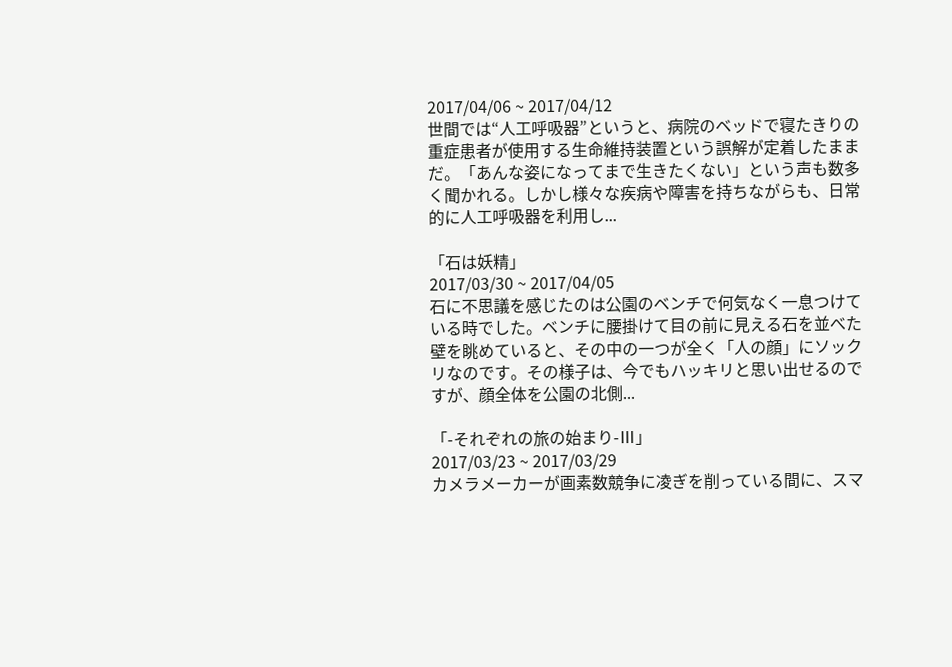2017/04/06 ~ 2017/04/12
世間では“人工呼吸器”というと、病院のベッドで寝たきりの重症患者が使用する生命維持装置という誤解が定着したままだ。「あんな姿になってまで生きたくない」という声も数多く聞かれる。しかし様々な疾病や障害を持ちながらも、日常的に人工呼吸器を利用し...

「石は妖精」
2017/03/30 ~ 2017/04/05
石に不思議を感じたのは公園のベンチで何気なく一息つけている時でした。ベンチに腰掛けて目の前に見える石を並べた壁を眺めていると、その中の一つが全く「人の顔」にソックリなのです。その様子は、今でもハッキリと思い出せるのですが、顔全体を公園の北側...

「-それぞれの旅の始まり-Ⅲ」
2017/03/23 ~ 2017/03/29
カメラメーカーが画素数競争に凌ぎを削っている間に、スマ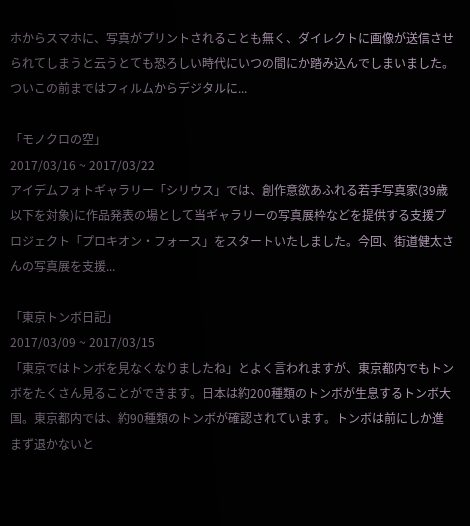ホからスマホに、写真がプリントされることも無く、ダイレクトに画像が送信させられてしまうと云うとても恐ろしい時代にいつの間にか踏み込んでしまいました。ついこの前まではフィルムからデジタルに...

「モノクロの空」
2017/03/16 ~ 2017/03/22
アイデムフォトギャラリー「シリウス」では、創作意欲あふれる若手写真家(39歳以下を対象)に作品発表の場として当ギャラリーの写真展枠などを提供する支援プロジェクト「プロキオン・フォース」をスタートいたしました。今回、街道健太さんの写真展を支援...

「東京トンボ日記」
2017/03/09 ~ 2017/03/15
「東京ではトンボを見なくなりましたね」とよく言われますが、東京都内でもトンボをたくさん見ることができます。日本は約200種類のトンボが生息するトンボ大国。東京都内では、約90種類のトンボが確認されています。トンボは前にしか進まず退かないと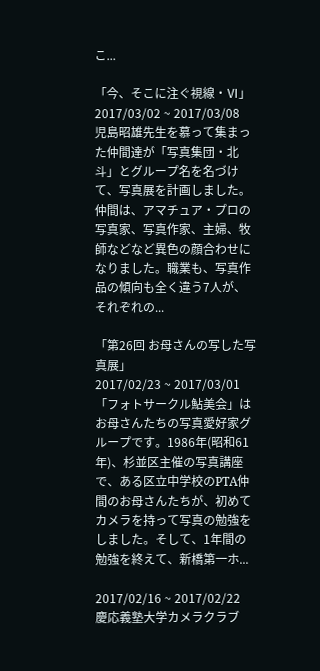こ...

「今、そこに注ぐ視線・Ⅵ」
2017/03/02 ~ 2017/03/08
児島昭雄先生を慕って集まった仲間達が「写真集団・北斗」とグループ名を名づけて、写真展を計画しました。仲間は、アマチュア・プロの写真家、写真作家、主婦、牧師などなど異色の顔合わせになりました。職業も、写真作品の傾向も全く違う7人が、それぞれの...

「第26回 お母さんの写した写真展」
2017/02/23 ~ 2017/03/01
「フォトサークル鮎美会」はお母さんたちの写真愛好家グループです。1986年(昭和61年)、杉並区主催の写真講座で、ある区立中学校のPTA仲間のお母さんたちが、初めてカメラを持って写真の勉強をしました。そして、1年間の勉強を終えて、新橋第一ホ...

2017/02/16 ~ 2017/02/22
慶応義塾大学カメラクラブ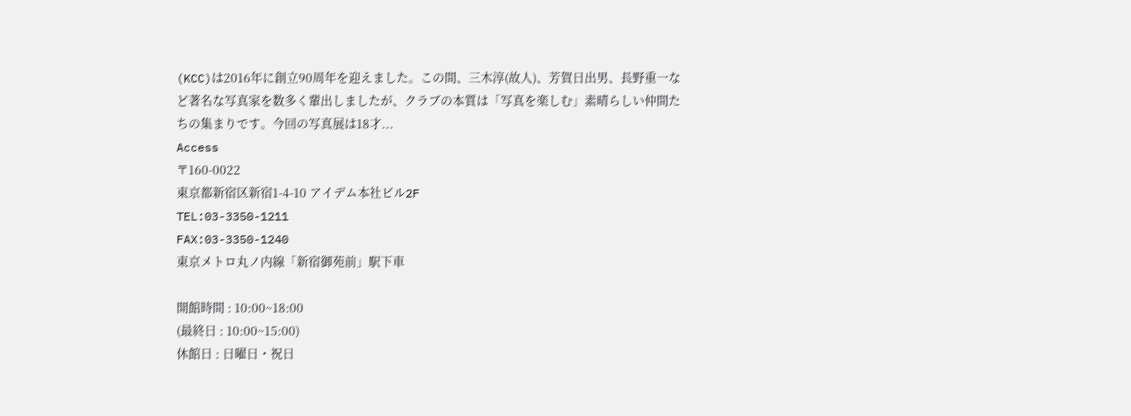(KCC)は2016年に創立90周年を迎えました。この間、三木淳(故人)、芳賀日出男、長野重一など著名な写真家を数多く輩出しましたが、クラブの本質は「写真を楽しむ」素晴らしい仲間たちの集まりです。今回の写真展は18才...
Access
〒160-0022
東京都新宿区新宿1-4-10 アイデム本社ビル2F
TEL:03-3350-1211
FAX:03-3350-1240
東京メトロ丸ノ内線「新宿御苑前」駅下車

開館時間 : 10:00~18:00
(最終日 : 10:00~15:00)
休館日 : 日曜日・祝日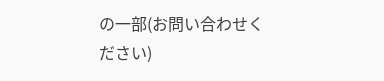の一部(お問い合わせください)